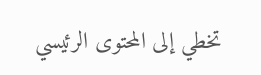تخطي إلى المحتوى الرئيسي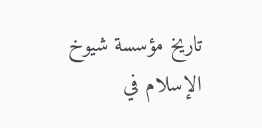تاريخ مؤسسة شيوخ الإسلام في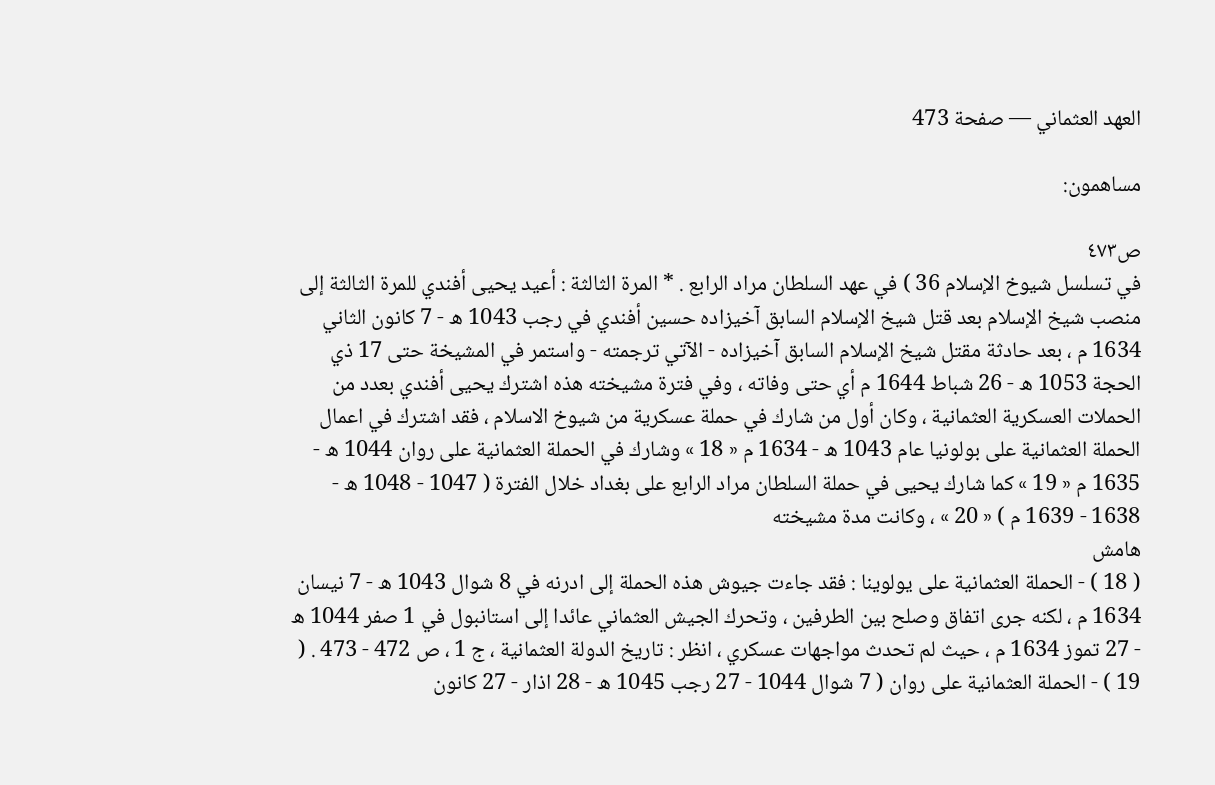العهد العثماني — صفحة 473

مساهمون:

ص٤٧٣
في تسلسل شيوخ الإسلام 36 ) في عهد السلطان مراد الرابع . * المرة الثالثة : أعيد يحيى أفندي للمرة الثالثة إلى منصب شيخ الإسلام بعد قتل شيخ الإسلام السابق آخيزاده حسين أفندي في رجب 1043 ه - 7 كانون الثاني 1634 م ، بعد حادثة مقتل شيخ الإسلام السابق آخيزاده - الآتي ترجمته - واستمر في المشيخة حتى 17 ذي الحجة 1053 ه - 26 شباط 1644 م أي حتى وفاته ، وفي فترة مشيخته هذه اشترك يحيى أفندي بعدد من الحملات العسكرية العثمانية ، وكان أول من شارك في حملة عسكرية من شيوخ الاسلام ، فقد اشترك في اعمال الحملة العثمانية على بولونيا عام 1043 ه - 1634 م « 18 » وشارك في الحملة العثمانية على روان 1044 ه - 1635 م « 19 » كما شارك يحيى في حملة السلطان مراد الرابع على بغداد خلال الفترة ( 1047 - 1048 ه - 1638 - 1639 م ) « 20 » ، وكانت مدة مشيخته
هامش
( 18 ) - الحملة العثمانية على يولوينا : فقد جاءت جيوش هذه الحملة إلى ادرنه في 8 شوال 1043 ه - 7 نيسان 1634 م ، لكنه جرى اتفاق وصلح بين الطرفين ، وتحرك الجيش العثماني عائدا إلى استانبول في 1 صفر 1044 ه - 27 تموز 1634 م ، حيث لم تحدث مواجهات عسكري ، انظر : تاريخ الدولة العثمانية ، ج 1 ، ص 472 - 473 . ( 19 ) - الحملة العثمانية على روان ( 7 شوال 1044 - 27 رجب 1045 ه - 28 اذار - 27 كانون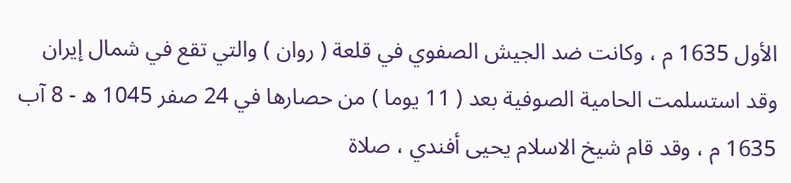الأول 1635 م ، وكانت ضد الجيش الصفوي في قلعة ( روان ) والتي تقع في شمال إيران وقد استسلمت الحامية الصوفية بعد ( 11 يوما ) من حصارها في 24 صفر 1045 ه - 8 آب 1635 م ، وقد قام شيخ الاسلام يحيى أفندي ، صلاة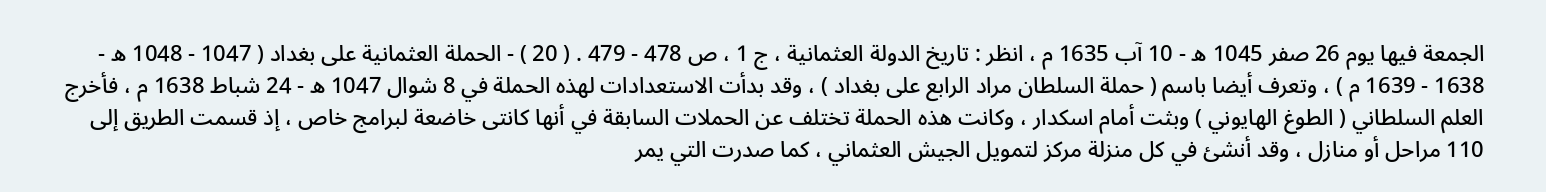الجمعة فيها يوم 26 صفر 1045 ه - 10 آب 1635 م ، انظر : تاريخ الدولة العثمانية ، ج 1 ، ص 478 - 479 . ( 20 ) - الحملة العثمانية على بغداد ( 1047 - 1048 ه - 1638 - 1639 م ) ، وتعرف أيضا باسم ( حملة السلطان مراد الرابع على بغداد ) ، وقد بدأت الاستعدادات لهذه الحملة في 8 شوال 1047 ه - 24 شباط 1638 م ، فأخرج العلم السلطاني ( الطوغ الهايوني ) وبثت أمام اسكدار ، وكانت هذه الحملة تختلف عن الحملات السابقة في أنها كانتى خاضعة لبرامج خاص ، إذ قسمت الطريق إلى 110 مراحل أو منازل ، وقد أنشئ في كل منزلة مركز لتمويل الجيش العثماني ، كما صدرت التي يمر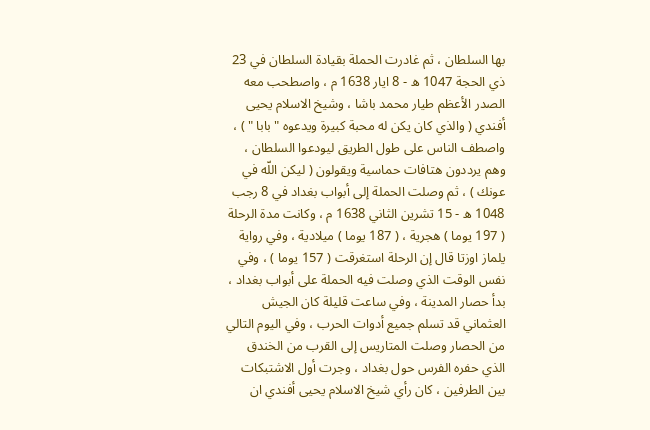بها السلطان ، ثم غادرت الحملة بقيادة السلطان في 23 ذي الحجة 1047 ه - 8 ايار 1638 م ، واصطحب معه الصدر الأعظم طيار محمد باشا ، وشيخ الاسلام يحيى أفندي ( والذي كان يكن له محبة كبيرة ويدعوه " بابا " ) ، واصطف الناس على طول الطريق ليودعوا السلطان ، وهم يرددون هتافات حماسية ويقولون ( ليكن اللّه في عونك ) ، ثم وصلت الحملة إلى أبواب بغداد في 8 رجب 1048 ه - 15 تشرين الثاني 1638 م ، وكانت مدة الرحلة ( 197 يوما ) هجرية ، ( 187 يوما ) ميلادية ، وفي رواية يلماز اوزتا قال إن الرحلة استغرقت ( 157 يوما ) ، وفي نفس الوقت الذي وصلت فيه الحملة على أبواب بغداد ، بدأ حصار المدينة ، وفي ساعت قليلة كان الجيش العثماني قد تسلم جميع أدوات الحرب ، وفي اليوم التالي من الحصار وصلت المتاريس إلى القرب من الخندق الذي حفره الفرس حول بغداد ، وجرت أول الاشتبكات بين الطرفين ، كان رأي شيخ الاسلام يحيى أفندي ان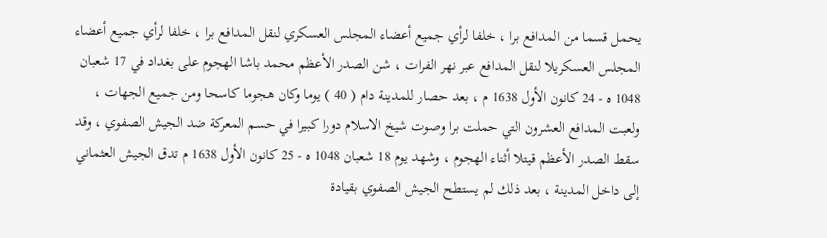يحمل قسما من المدافع برا ، خلفا لرأي جميع أعضاء المجلس العسكري لنقل المدافع برا ، خلفا لرأي جميع أعضاء المجلس العسكريلا لنقل المدافع عبر نهر الفرات ، شن الصدر الأعظم محمد باشا الهجوم على بغداد في 17 شعبان 1048 ه - 24 كانون الأول 1638 م ، بعد حصار للمدينة دام ( 40 ) يوما وكان هجوما كاسحا ومن جميع الجهات ، ولعبت المدافع العشرون التي حملت برا وصوت شيخ الاسلام دورا كبيرا في حسم المعركة ضد الجيش الصفوي ، وقد سقط الصدر الأعظم قيتلا أثناء الهجوم ، وشهد يوم 18 شعبان 1048 ه - 25 كانون الأول 1638 م تدق الجيش العثماني إلى داخل المدينة ، بعد ذلك لم يستطح الجيش الصفوي بقيادة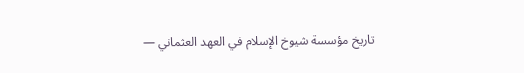تاريخ مؤسسة شيوخ الإسلام في العهد العثماني —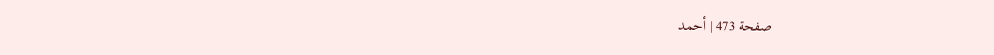صفحة 473 | أحمد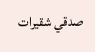صدقي شقيرات